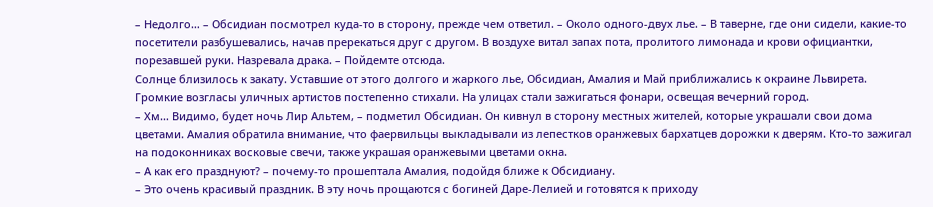– Недолго… – Обсидиан посмотрел куда-то в сторону, прежде чем ответил. – Около одного-двух лье. – В таверне, где они сидели, какие-то посетители разбушевались, начав пререкаться друг с другом. В воздухе витал запах пота, пролитого лимонада и крови официантки, порезавшей руки. Назревала драка. – Пойдемте отсюда.
Солнце близилось к закату. Уставшие от этого долгого и жаркого лье, Обсидиан, Амалия и Май приближались к окраине Львирета. Громкие возгласы уличных артистов постепенно стихали. На улицах стали зажигаться фонари, освещая вечерний город.
– Хм… Видимо, будет ночь Лир Альтем, – подметил Обсидиан. Он кивнул в сторону местных жителей, которые украшали свои дома цветами. Амалия обратила внимание, что фаервильцы выкладывали из лепестков оранжевых бархатцев дорожки к дверям. Кто-то зажигал на подоконниках восковые свечи, также украшая оранжевыми цветами окна.
– А как его празднуют? – почему-то прошептала Амалия, подойдя ближе к Обсидиану.
– Это очень красивый праздник. В эту ночь прощаются с богиней Даре-Лелией и готовятся к приходу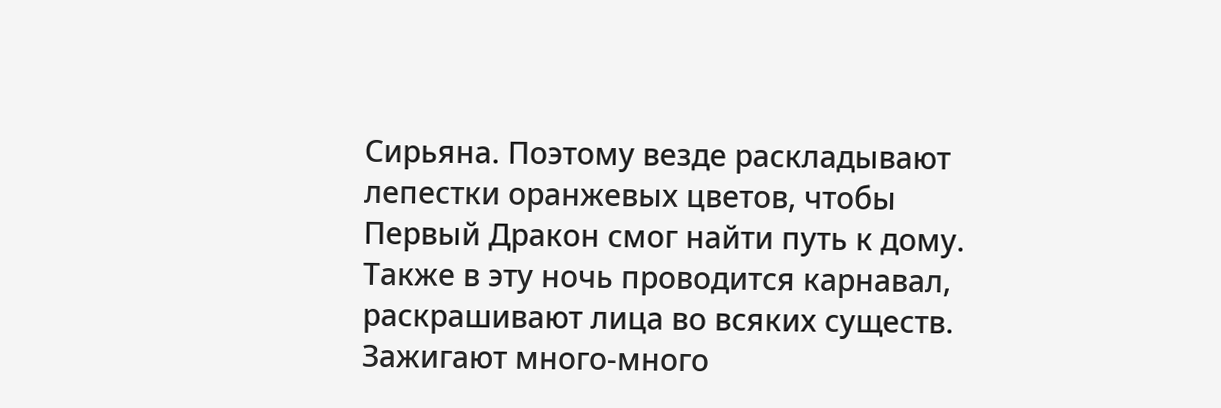Сирьяна. Поэтому везде раскладывают лепестки оранжевых цветов, чтобы Первый Дракон смог найти путь к дому. Также в эту ночь проводится карнавал, раскрашивают лица во всяких существ. Зажигают много-много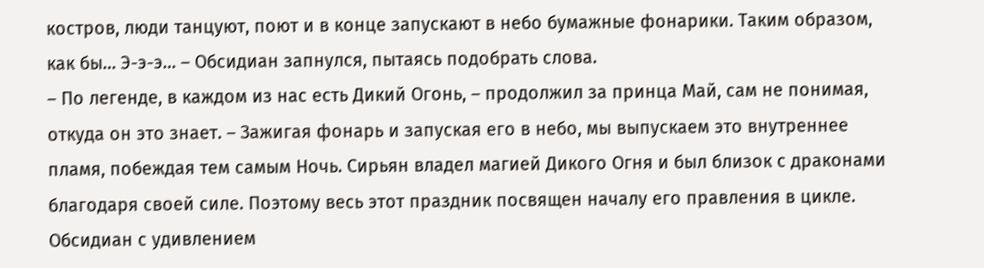костров, люди танцуют, поют и в конце запускают в небо бумажные фонарики. Таким образом, как бы… Э-э-э… – Обсидиан запнулся, пытаясь подобрать слова.
– По легенде, в каждом из нас есть Дикий Огонь, – продолжил за принца Май, сам не понимая, откуда он это знает. – Зажигая фонарь и запуская его в небо, мы выпускаем это внутреннее пламя, побеждая тем самым Ночь. Сирьян владел магией Дикого Огня и был близок с драконами благодаря своей силе. Поэтому весь этот праздник посвящен началу его правления в цикле.
Обсидиан с удивлением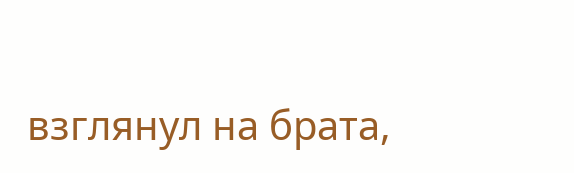взглянул на брата,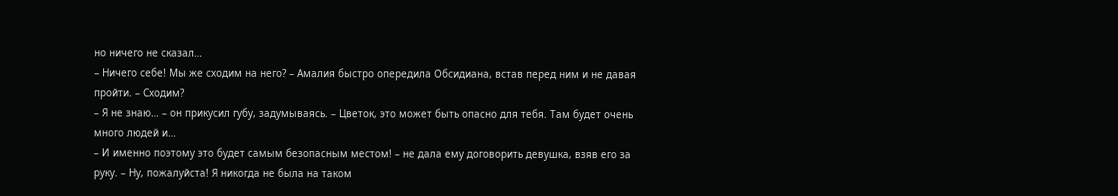но ничего не сказал…
– Ничего себе! Мы же сходим на него? – Амалия быстро опередила Обсидиана, встав перед ним и не давая пройти. – Сходим?
– Я не знаю… – он прикусил губу, задумываясь. – Цветок, это может быть опасно для тебя. Там будет очень много людей и…
– И именно поэтому это будет самым безопасным местом! – не дала ему договорить девушка, взяв его за руку. – Ну, пожалуйста! Я никогда не была на таком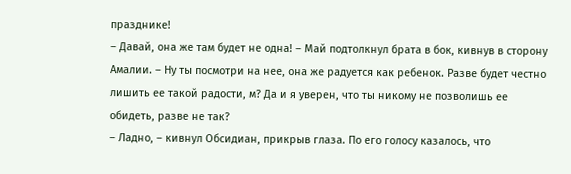празднике!
– Давай, она же там будет не одна! – Май подтолкнул брата в бок, кивнув в сторону Амалии. – Ну ты посмотри на нее, она же радуется как ребенок. Разве будет честно лишить ее такой радости, м? Да и я уверен, что ты никому не позволишь ее обидеть, разве не так?
– Ладно, – кивнул Обсидиан, прикрыв глаза. По его голосу казалось, что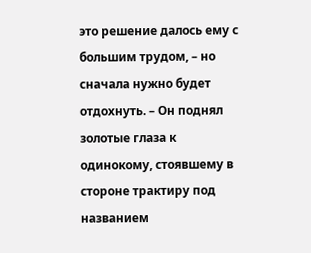это решение далось ему с большим трудом, – но сначала нужно будет отдохнуть. – Он поднял золотые глаза к одинокому, стоявшему в стороне трактиру под названием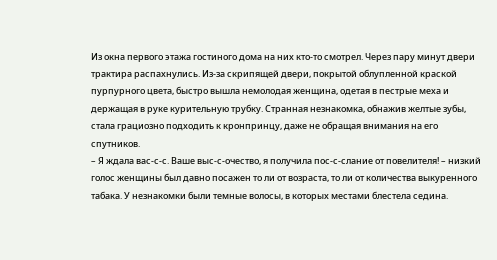Из окна первого этажа гостиного дома на них кто-то смотрел. Через пару минут двери трактира распахнулись. Из-за скрипящей двери, покрытой облупленной краской пурпурного цвета, быстро вышла немолодая женщина, одетая в пестрые меха и держащая в руке курительную трубку. Странная незнакомка, обнажив желтые зубы, стала грациозно подходить к кронпринцу, даже не обращая внимания на его спутников.
– Я ждала вас-с-с. Ваше выс-с-очество, я получила пос-с-слание от повелителя! – низкий голос женщины был давно посажен то ли от возраста, то ли от количества выкуренного табака. У незнакомки были темные волосы, в которых местами блестела седина.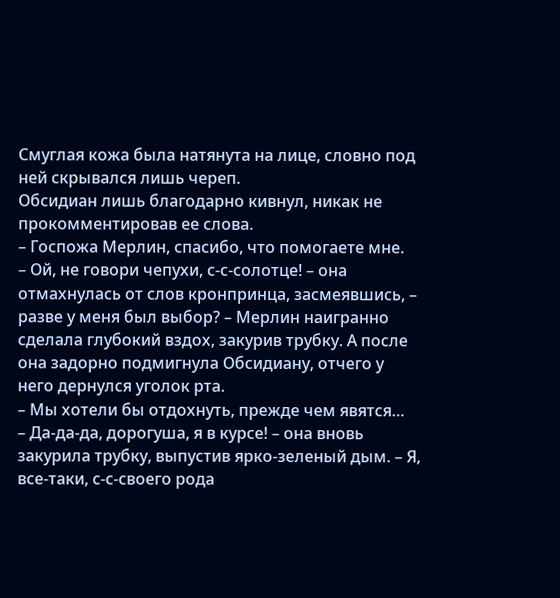Смуглая кожа была натянута на лице, словно под ней скрывался лишь череп.
Обсидиан лишь благодарно кивнул, никак не прокомментировав ее слова.
– Госпожа Мерлин, спасибо, что помогаете мне.
– Ой, не говори чепухи, с-с-солотце! – она отмахнулась от слов кронпринца, засмеявшись, – разве у меня был выбор? – Мерлин наигранно сделала глубокий вздох, закурив трубку. А после она задорно подмигнула Обсидиану, отчего у него дернулся уголок рта.
– Мы хотели бы отдохнуть, прежде чем явятся…
– Да-да-да, дорогуша, я в курсе! – она вновь закурила трубку, выпустив ярко-зеленый дым. – Я, все-таки, с-с-своего рода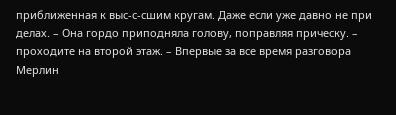приближенная к выс-с-сшим кругам. Даже если уже давно не при делах. – Она гордо приподняла голову, поправляя прическу. – проходите на второй этаж. – Впервые за все время разговора Мерлин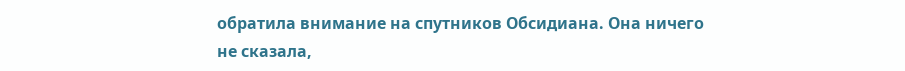обратила внимание на спутников Обсидиана. Она ничего не сказала,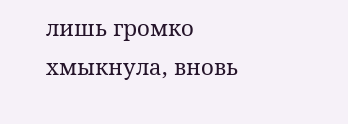лишь громко хмыкнула, вновь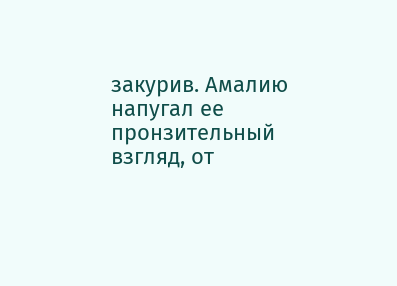закурив. Амалию напугал ее пронзительный взгляд, от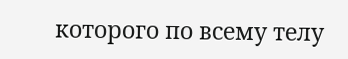которого по всему телу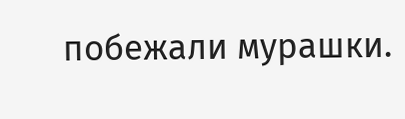побежали мурашки.